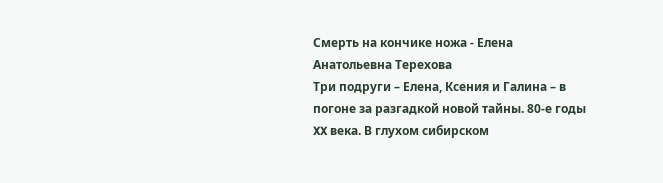Смерть на кончике ножа - Елена Анатольевна Терехова
Три подруги – Елена, Ксения и Галина – в погоне за разгадкой новой тайны. 80-е годы XX века. В глухом сибирском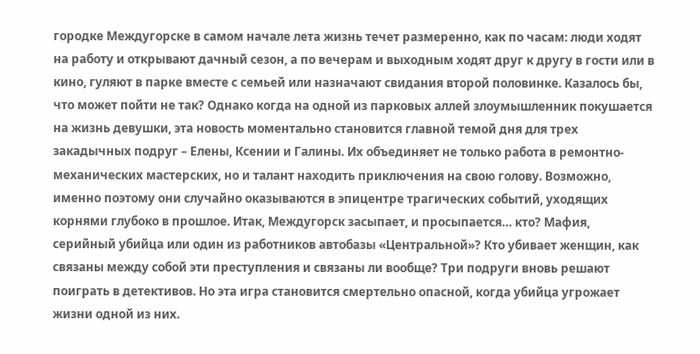городке Междугорске в самом начале лета жизнь течет размеренно, как по часам: люди ходят на работу и открывают дачный сезон, а по вечерам и выходным ходят друг к другу в гости или в кино, гуляют в парке вместе с семьей или назначают свидания второй половинке. Казалось бы, что может пойти не так? Однако когда на одной из парковых аллей злоумышленник покушается на жизнь девушки, эта новость моментально становится главной темой дня для трех закадычных подруг – Елены, Ксении и Галины. Их объединяет не только работа в ремонтно-механических мастерских, но и талант находить приключения на свою голову. Возможно, именно поэтому они случайно оказываются в эпицентре трагических событий, уходящих корнями глубоко в прошлое. Итак, Междугорск засыпает, и просыпается… кто? Мафия, серийный убийца или один из работников автобазы «Центральной»? Кто убивает женщин, как связаны между собой эти преступления и связаны ли вообще? Три подруги вновь решают поиграть в детективов. Но эта игра становится смертельно опасной, когда убийца угрожает жизни одной из них.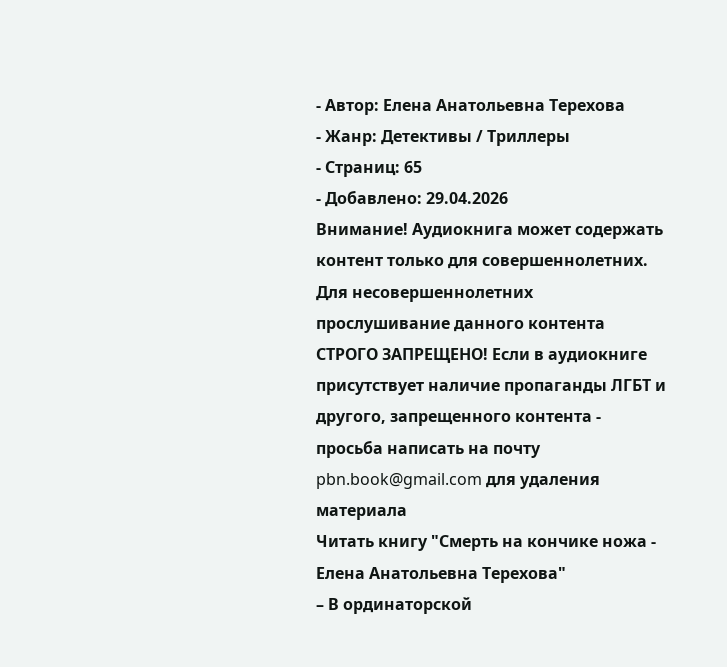- Автор: Елена Анатольевна Терехова
- Жанр: Детективы / Триллеры
- Страниц: 65
- Добавлено: 29.04.2026
Внимание! Аудиокнига может содержать контент только для совершеннолетних. Для несовершеннолетних прослушивание данного контента СТРОГО ЗАПРЕЩЕНО! Если в аудиокниге присутствует наличие пропаганды ЛГБТ и другого, запрещенного контента - просьба написать на почту pbn.book@gmail.com для удаления материала
Читать книгу "Смерть на кончике ножа - Елена Анатольевна Терехова"
– В ординаторской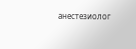анестезиолог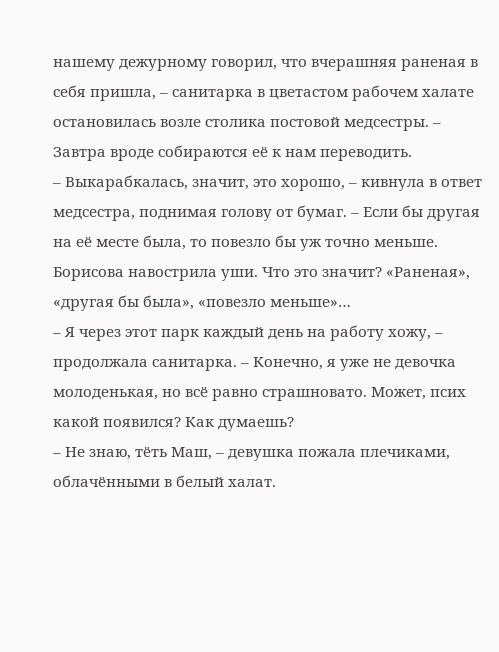нашему дежурному говорил, что вчерашняя раненая в себя пришла, – санитарка в цветастом рабочем халате остановилась возле столика постовой медсестры. – Завтра вроде собираются её к нам переводить.
– Выкарабкалась, значит, это хорошо, – кивнула в ответ медсестра, поднимая голову от бумаг. – Если бы другая на её месте была, то повезло бы уж точно меньше.
Борисова навострила уши. Что это значит? «Раненая», «другая бы была», «повезло меньше»…
– Я через этот парк каждый день на работу хожу, – продолжала санитарка. – Конечно, я уже не девочка молоденькая, но всё равно страшновато. Может, псих какой появился? Как думаешь?
– Не знаю, тёть Маш, – девушка пожала плечиками, облачёнными в белый халат.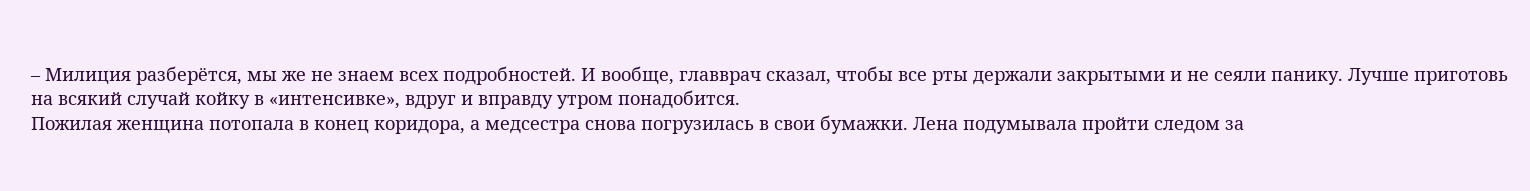– Милиция разберётся, мы же не знаем всех подробностей. И вообще, главврач сказал, чтобы все рты держали закрытыми и не сеяли панику. Лучше приготовь на всякий случай койку в «интенсивке», вдруг и вправду утром понадобится.
Пожилая женщина потопала в конец коридора, а медсестра снова погрузилась в свои бумажки. Лена подумывала пройти следом за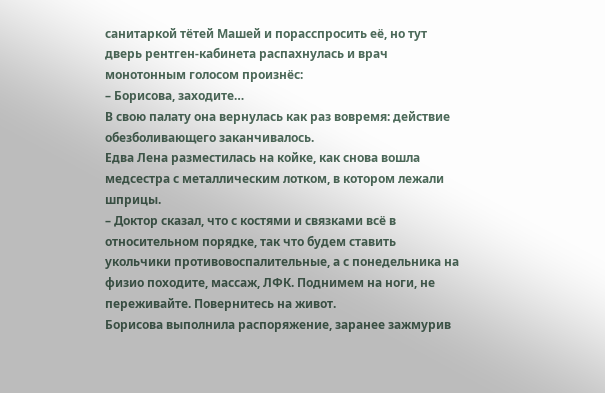санитаркой тётей Машей и порасспросить её, но тут дверь рентген-кабинета распахнулась и врач монотонным голосом произнёс:
– Борисова, заходите…
В свою палату она вернулась как раз вовремя: действие обезболивающего заканчивалось.
Едва Лена разместилась на койке, как снова вошла медсестра с металлическим лотком, в котором лежали шприцы.
– Доктор сказал, что с костями и связками всё в относительном порядке, так что будем ставить укольчики противовоспалительные, а с понедельника на физио походите, массаж, ЛФК. Поднимем на ноги, не переживайте. Повернитесь на живот.
Борисова выполнила распоряжение, заранее зажмурив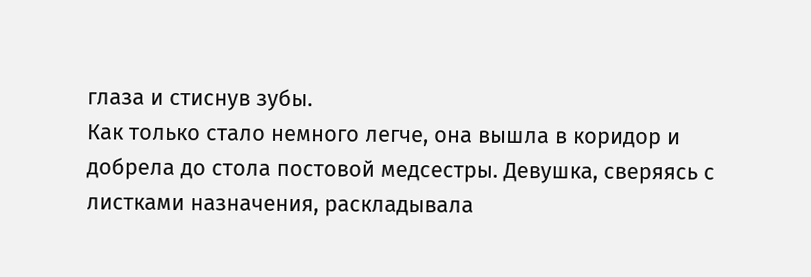глаза и стиснув зубы.
Как только стало немного легче, она вышла в коридор и добрела до стола постовой медсестры. Девушка, сверяясь с листками назначения, раскладывала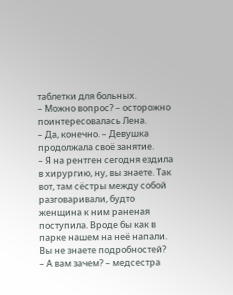таблетки для больных.
– Можно вопрос? – осторожно поинтересовалась Лена.
– Да, конечно. – Девушка продолжала своё занятие.
– Я на рентген сегодня ездила в хирургию, ну, вы знаете. Так вот, там сёстры между собой разговаривали, будто женщина к ним раненая поступила. Вроде бы как в парке нашем на неё напали. Вы не знаете подробностей?
– А вам зачем? – медсестра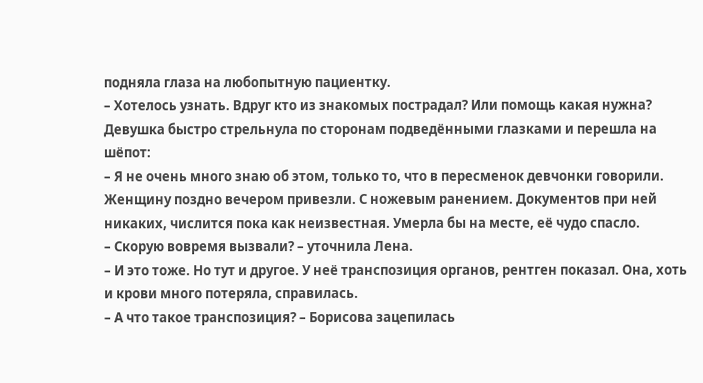подняла глаза на любопытную пациентку.
– Хотелось узнать. Вдруг кто из знакомых пострадал? Или помощь какая нужна?
Девушка быстро стрельнула по сторонам подведёнными глазками и перешла на шёпот:
– Я не очень много знаю об этом, только то, что в пересменок девчонки говорили. Женщину поздно вечером привезли. С ножевым ранением. Документов при ней никаких, числится пока как неизвестная. Умерла бы на месте, её чудо спасло.
– Скорую вовремя вызвали? – уточнила Лена.
– И это тоже. Но тут и другое. У неё транспозиция органов, рентген показал. Она, хоть и крови много потеряла, справилась.
– А что такое транспозиция? – Борисова зацепилась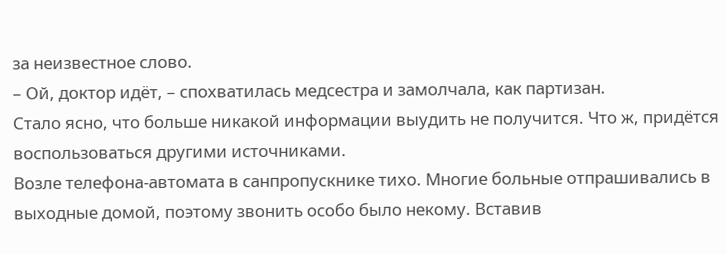за неизвестное слово.
– Ой, доктор идёт, – спохватилась медсестра и замолчала, как партизан.
Стало ясно, что больше никакой информации выудить не получится. Что ж, придётся воспользоваться другими источниками.
Возле телефона-автомата в санпропускнике тихо. Многие больные отпрашивались в выходные домой, поэтому звонить особо было некому. Вставив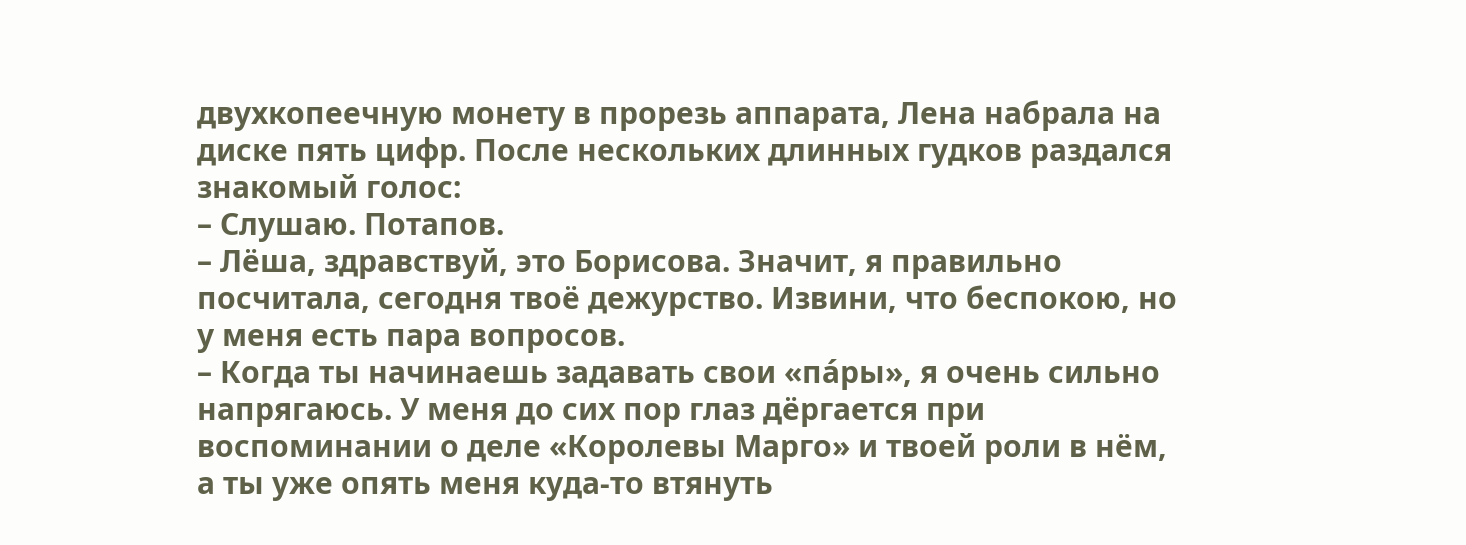двухкопеечную монету в прорезь аппарата, Лена набрала на диске пять цифр. После нескольких длинных гудков раздался знакомый голос:
– Слушаю. Потапов.
– Лёша, здравствуй, это Борисова. Значит, я правильно посчитала, сегодня твоё дежурство. Извини, что беспокою, но у меня есть пара вопросов.
– Когда ты начинаешь задавать свои «па́ры», я очень сильно напрягаюсь. У меня до сих пор глаз дёргается при воспоминании о деле «Королевы Марго» и твоей роли в нём, а ты уже опять меня куда-то втянуть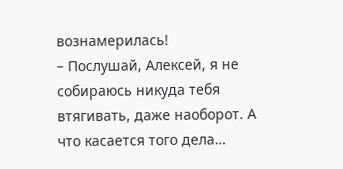вознамерилась!
– Послушай, Алексей, я не собираюсь никуда тебя втягивать, даже наоборот. А что касается того дела…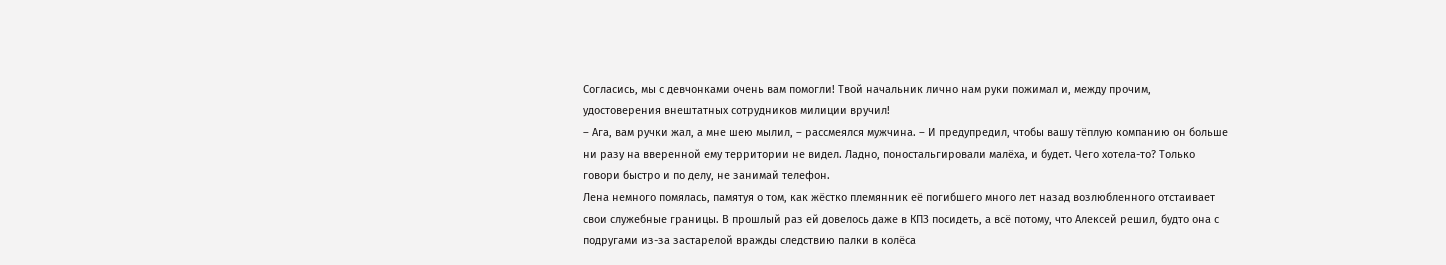Согласись, мы с девчонками очень вам помогли! Твой начальник лично нам руки пожимал и, между прочим, удостоверения внештатных сотрудников милиции вручил!
– Ага, вам ручки жал, а мне шею мылил, – рассмеялся мужчина. – И предупредил, чтобы вашу тёплую компанию он больше ни разу на вверенной ему территории не видел. Ладно, поностальгировали малёха, и будет. Чего хотела-то? Только говори быстро и по делу, не занимай телефон.
Лена немного помялась, памятуя о том, как жёстко племянник её погибшего много лет назад возлюбленного отстаивает свои служебные границы. В прошлый раз ей довелось даже в КПЗ посидеть, а всё потому, что Алексей решил, будто она с подругами из-за застарелой вражды следствию палки в колёса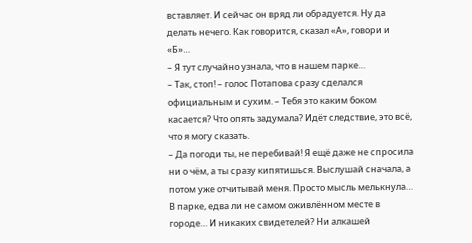вставляет. И сейчас он вряд ли обрадуется. Ну да делать нечего. Как говорится, сказал «А», говори и «Б»…
– Я тут случайно узнала, что в нашем парке…
– Так, стоп! – голос Потапова сразу сделался официальным и сухим. – Тебя это каким боком касается? Что опять задумала? Идёт следствие, это всё, что я могу сказать.
– Да погоди ты, не перебивай! Я ещё даже не спросила ни о чём, а ты сразу кипятишься. Выслушай сначала, а потом уже отчитывай меня. Просто мысль мелькнула… В парке, едва ли не самом оживлённом месте в городе… И никаких свидетелей? Ни алкашей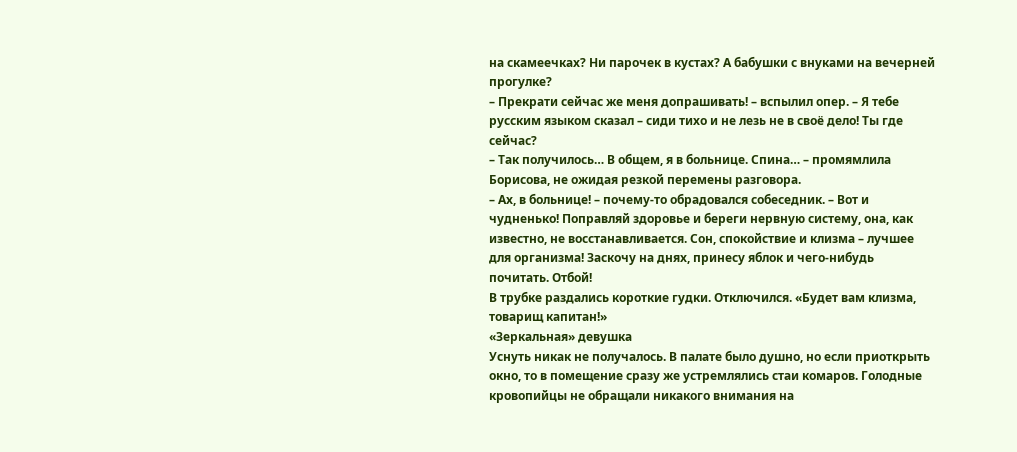на скамеечках? Ни парочек в кустах? А бабушки с внуками на вечерней прогулке?
– Прекрати сейчас же меня допрашивать! – вспылил опер. – Я тебе русским языком сказал – сиди тихо и не лезь не в своё дело! Ты где сейчас?
– Так получилось… В общем, я в больнице. Спина… – промямлила Борисова, не ожидая резкой перемены разговора.
– Ах, в больнице! – почему-то обрадовался собеседник. – Вот и чудненько! Поправляй здоровье и береги нервную систему, она, как известно, не восстанавливается. Сон, спокойствие и клизма – лучшее для организма! Заскочу на днях, принесу яблок и чего-нибудь почитать. Отбой!
В трубке раздались короткие гудки. Отключился. «Будет вам клизма, товарищ капитан!»
«Зеркальная» девушка
Уснуть никак не получалось. В палате было душно, но если приоткрыть окно, то в помещение сразу же устремлялись стаи комаров. Голодные кровопийцы не обращали никакого внимания на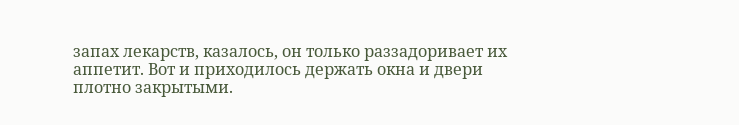запах лекарств, казалось, он только раззадоривает их аппетит. Вот и приходилось держать окна и двери плотно закрытыми.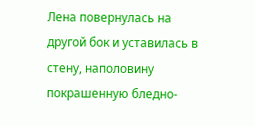Лена повернулась на другой бок и уставилась в стену, наполовину покрашенную бледно-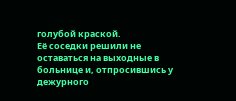голубой краской.
Её соседки решили не оставаться на выходные в больнице и, отпросившись у дежурного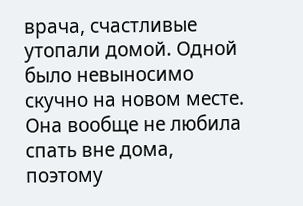врача, счастливые утопали домой. Одной было невыносимо скучно на новом месте. Она вообще не любила спать вне дома, поэтому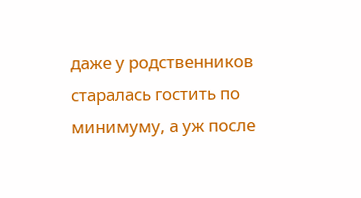даже у родственников старалась гостить по минимуму, а уж после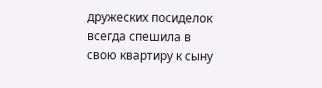дружеских посиделок всегда спешила в свою квартиру к сыну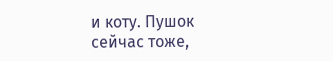и коту. Пушок сейчас тоже,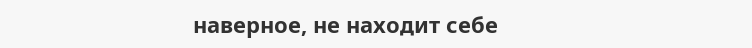наверное, не находит себе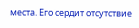места. Его сердит отсутствие